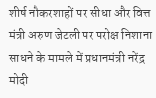शीर्ष नौकरशाहों पर सीधा और वित्त मंत्री अरुण जेटली पर परोक्ष निशाना साधने के मामले में प्रधानमंत्री नरेंद्र मोदी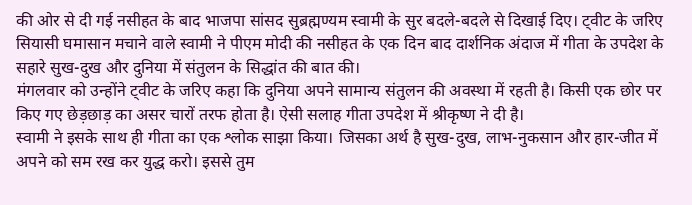की ओर से दी गई नसीहत के बाद भाजपा सांसद सुब्रह्मण्यम स्वामी के सुर बदले-बदले से दिखाई दिए। ट्वीट के जरिए सियासी घमासान मचाने वाले स्वामी ने पीएम मोदी की नसीहत के एक दिन बाद दार्शनिक अंदाज में गीता के उपदेश के सहारे सुख-दुख और दुनिया में संतुलन के सिद्धांत की बात की।
मंगलवार को उन्होंने ट्वीट के जरिए कहा कि दुनिया अपने सामान्य संतुलन की अवस्था में रहती है। किसी एक छोर पर किए गए छेड़छाड़ का असर चारों तरफ होता है। ऐसी सलाह गीता उपदेश में श्रीकृष्ण ने दी है।
स्वामी ने इसके साथ ही गीता का एक श्लोक साझा किया। जिसका अर्थ है सुख-दुख, लाभ-नुकसान और हार-जीत में अपने को सम रख कर युद्ध करो। इससे तुम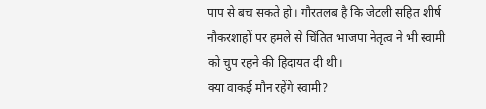पाप से बच सकते हो। गौरतलब है कि जेटली सहित शीर्ष नौकरशाहों पर हमले से चिंतित भाजपा नेतृत्व ने भी स्वामी को चुप रहने की हिदायत दी थी।
क्या वाकई मौन रहेंगे स्वामी?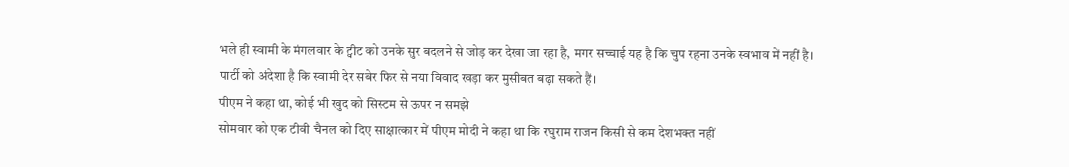भले ही स्वामी के मंगलवार के ट्वीट को उनके सुर बदलने से जोड़ कर देखा जा रहा है, मगर सच्चाई यह है कि चुप रहना उनके स्वभाव में नहीं है। पार्टी को अंदेशा है कि स्वामी देर सबेर फिर से नया विवाद खड़ा कर मुसीबत बढ़ा सकते हैं।
पीएम ने कहा था, कोई भी खुद को सिस्टम से ऊपर न समझे
सोमवार को एक टीवी चैनल को दिए साक्षात्कार में पीएम मोदी ने कहा था कि रघुराम राजन किसी से कम देशभक्त नहीं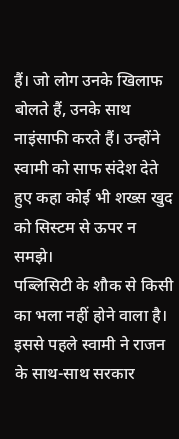हैं। जो लोग उनके खिलाफ बोलते हैं, उनके साथ नाइंसाफी करते हैं। उन्होंने स्वामी को साफ संदेश देते हुए कहा कोई भी शख्स खुद को सिस्टम से ऊपर न समझे।
पब्लिसिटी के शौक से किसी का भला नहीं होने वाला है। इससे पहले स्वामी ने राजन के साथ-साथ सरकार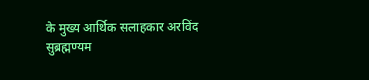के मुख्य आर्थिक सलाहकार अरविंद सुब्रह्मण्यम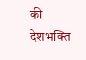की देशभक्ति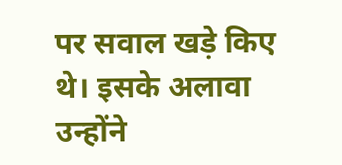पर सवाल खड़े किए थे। इसके अलावा उन्होंने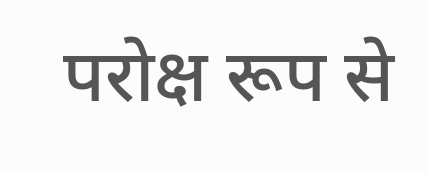परोक्ष रूप से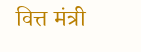वित्त मंत्री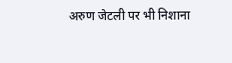अरुण जेटली पर भी निशाना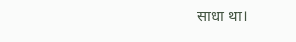साधा था।